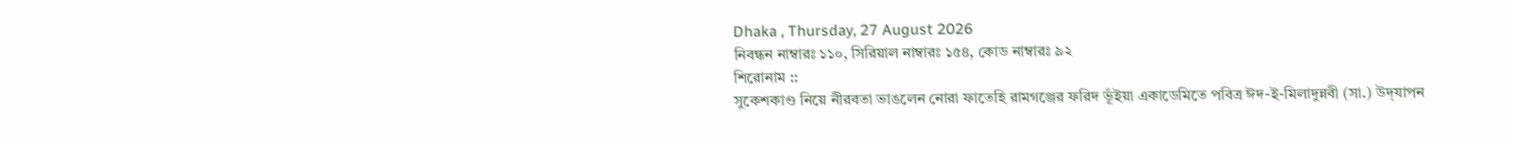Dhaka , Thursday, 27 August 2026
নিবন্ধন নাম্বারঃ ১১০, সিরিয়াল নাম্বারঃ ১৫৪, কোড নাম্বারঃ ৯২
শিরোনাম ::
সুকেশকাণ্ড নিয়ে নীরবতা ভাঙলেন নোরা ফাতেহি রামগঞ্জের ফরিদ ভূঁইয়া একাডেমিতে পবিত্র ঈদ-ই-মিলাদুন্নবী (সা.) উদ্‌যাপন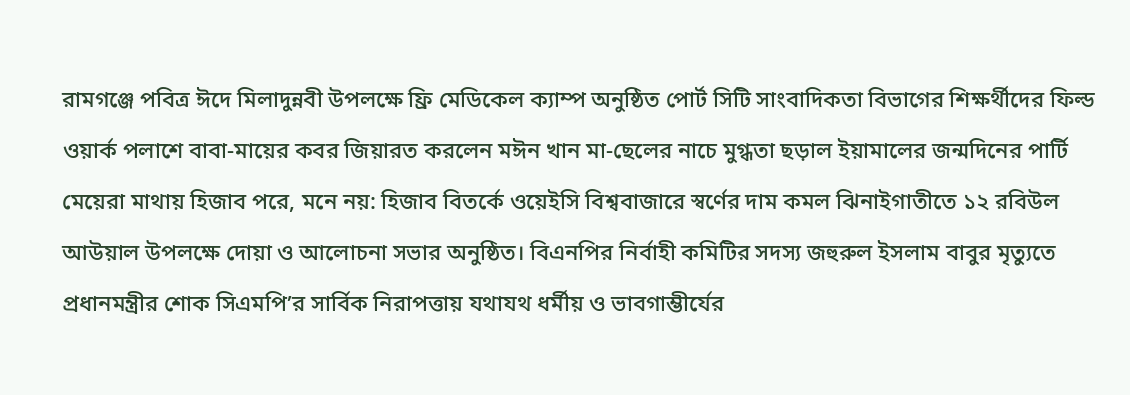রামগঞ্জে পবিত্র ঈদে মিলাদুন্নবী উপলক্ষে ফ্রি মেডিকেল ক্যাম্প অনুষ্ঠিত পোর্ট সিটি সাংবাদিকতা বিভাগের শিক্ষর্থীদের ফিল্ড ওয়ার্ক পলাশে বাবা-মায়ের কবর জিয়ারত করলেন মঈন খান মা-ছেলের নাচে মুগ্ধতা ছড়াল ইয়ামালের জন্মদিনের পার্টি মেয়েরা মাথায় হিজাব পরে, মনে নয়: হিজাব বিতর্কে ওয়েইসি বিশ্ববাজারে স্বর্ণের দাম কমল ঝিনাইগাতীতে ১২ রবিউল আউয়াল উপলক্ষে দোয়া ও আলোচনা সভার অনুষ্ঠিত। বিএনপির নির্বাহী কমিটির সদস্য জহুরুল ইসলাম বাবুর মৃত্যুতে প্রধানমন্ত্রীর শোক সিএমপি’র সার্বিক নিরাপত্তায় যথাযথ ধর্মীয় ও ভাবগাম্ভীর্যের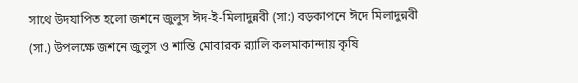সাথে উদযাপিত হলো জশনে জুলুস ঈদ-ই-মিলাদুন্নবী (সা:) বড়কাপনে ঈদে মিলাদুন্নবী (সা.) উপলক্ষে জশনে জুলুস ও শান্তি মোবারক র‍্যালি কলমাকান্দায় কৃষি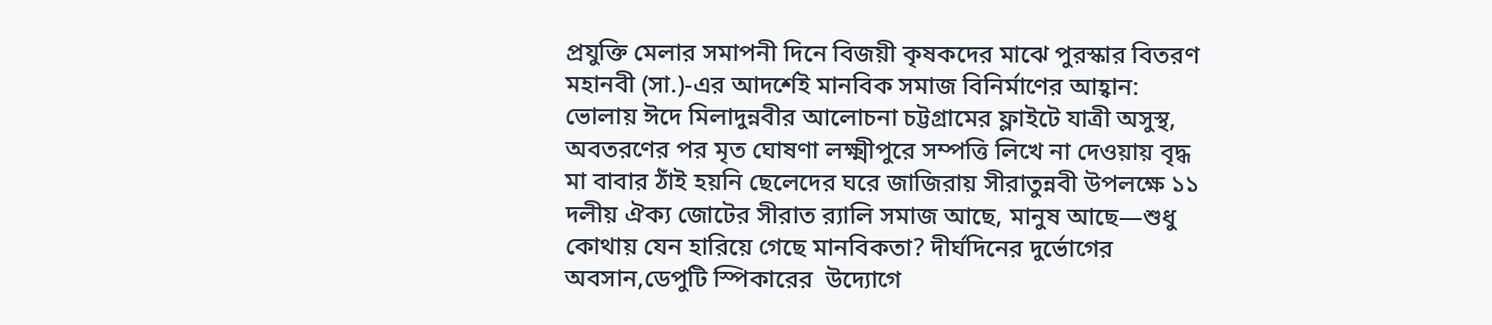প্রযুক্তি মেলার সমাপনী দিনে বিজয়ী কৃষকদের মাঝে পুরস্কার বিতরণ মহানবী (সা.)-এর আদর্শেই মানবিক সমাজ বিনির্মাণের আহ্বান: ভোলায় ঈদে মিলাদুন্নবীর আলোচনা চট্টগ্রামের ফ্লাইটে যাত্রী অসুস্থ, অবতরণের পর মৃত ঘোষণা লক্ষ্মীপুরে সম্পত্তি লিখে না দেওয়ায় বৃদ্ধ মা বাবার ঠাঁই হয়নি ছেলেদের ঘরে জাজিরায় সীরাতুন্নবী উপলক্ষে ১১ দলীয় ঐক্য জোটের সীরাত র‍্যালি সমাজ আছে, মানুষ আছে—শুধু কোথায় যেন হারিয়ে গেছে মানবিকতা? দীর্ঘদিনের দুর্ভোগের অবসান,ডেপুটি স্পিকারের  উদ্যোগে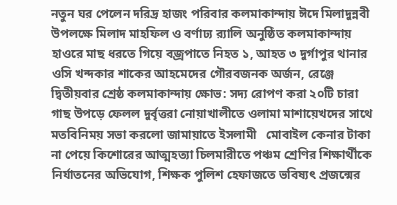নতুন ঘর পেলেন দরিদ্র হাজং পরিবার কলমাকান্দায় ঈদে মিলাদুন্নবী উপলক্ষে মিলাদ মাহফিল ও বর্ণাঢ্য র‍্যালি অনুষ্ঠিত কলমাকান্দায় হাওরে মাছ ধরতে গিয়ে বজ্রপাতে নিহত ১, আহত ৩ দুর্গাপুর থানার ওসি খন্দকার শাকের আহমেদের গৌরবজনক অর্জন, রেঞ্জে দ্বিতীয়বার শ্রেষ্ঠ কলমাকান্দায় ক্ষোভ: সদ্য রোপণ করা ২০টি চারা গাছ উপড়ে ফেলল দুর্বৃত্তরা নোয়াখালীতে ওলামা মাশায়েখদের সাথে মতবিনিময় সভা করলো জামায়াতে ইসলামী   মোবাইল কেনার টাকা না পেয়ে কিশোরের আত্মহত্যা চিলমারীতে পঞ্চম শ্রেণির শিক্ষার্থীকে নির্যাতনের অভিযোগ, শিক্ষক পুলিশ হেফাজতে ভবিষ্যৎ প্রজন্মের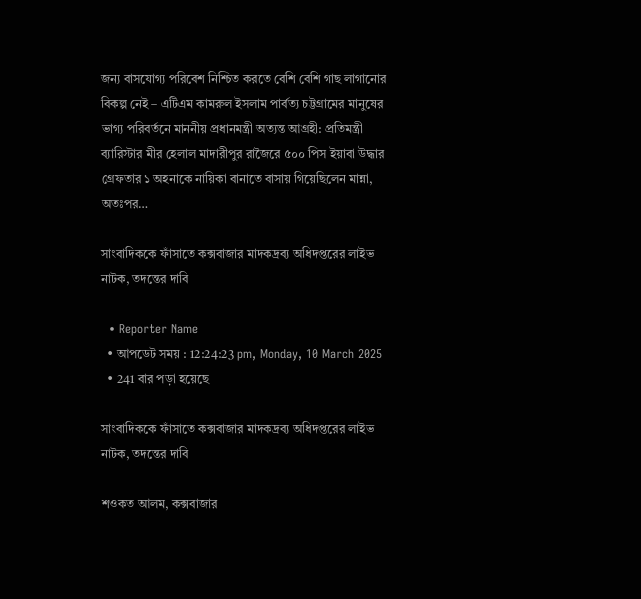জন্য বাসযোগ্য পরিবেশ নিশ্চিত করতে বেশি বেশি গাছ লাগানোর বিকল্প নেই – এটিএম কামরুল ইসলাম পার্বত্য চট্টগ্রামের মানুষের ভাগ্য পরিবর্তনে মাননীয় প্রধানমন্ত্রী অত্যন্ত আগ্রহী: প্রতিমন্ত্রী ব্যারিস্টার মীর হেলাল মাদারীপুর রাজৈরে ৫০০ পিস ইয়াবা উদ্ধার গ্রেফতার ১ অহনাকে নায়িকা বানাতে বাসায় গিয়েছিলেন মান্না, অতঃপর…

সাংবাদিককে ফাঁসাতে কক্সবাজার মাদকদ্রব্য অধিদপ্তরের লাইভ নাটক, তদন্তের দাবি

  • Reporter Name
  • আপডেট সময় : 12:24:23 pm, Monday, 10 March 2025
  • 241 বার পড়া হয়েছে

সাংবাদিককে ফাঁসাতে কক্সবাজার মাদকদ্রব্য অধিদপ্তরের লাইভ নাটক, তদন্তের দাবি

শওকত আলম, কক্সবাজার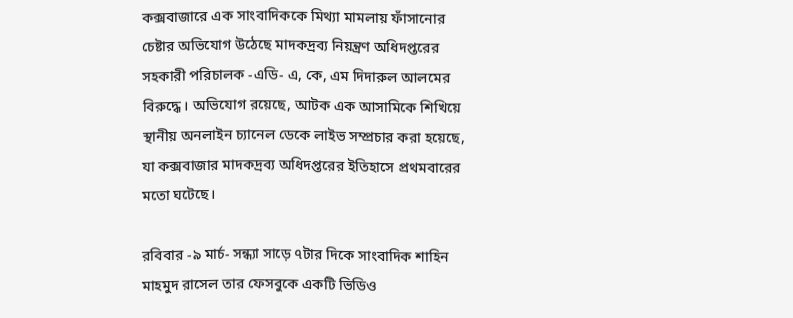কক্সবাজারে এক সাংবাদিককে মিথ্যা মামলায় ফাঁসানোর চেষ্টার অভিযোগ উঠেছে মাদকদ্রব্য নিয়ন্ত্রণ অধিদপ্তরের সহকারী পরিচালক -এডি- এ, কে, এম দিদারুল আলমের বিরুদ্ধে। অভিযোগ রয়েছে, আটক এক আসামিকে শিখিয়ে স্থানীয় অনলাইন চ্যানেল ডেকে লাইভ সম্প্রচার করা হয়েছে, যা কক্সবাজার মাদকদ্রব্য অধিদপ্তরের ইতিহাসে প্রথমবারের মতো ঘটেছে।

রবিবার -৯ মার্চ- সন্ধ্যা সাড়ে ৭টার দিকে সাংবাদিক শাহিন মাহমুদ রাসেল তার ফেসবুকে একটি ভিডিও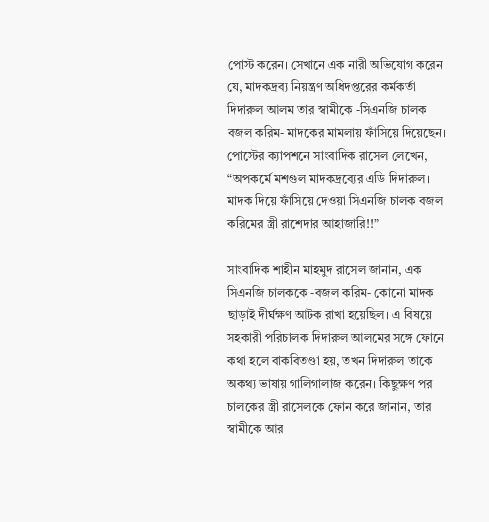পোস্ট করেন। সেখানে এক নারী অভিযোগ করেন যে, মাদকদ্রব্য নিয়ন্ত্রণ অধিদপ্তরের কর্মকর্তা দিদারুল আলম তার স্বামীকে -সিএনজি চালক বজল করিম- মাদকের মামলায় ফাঁসিয়ে দিয়েছেন। পোস্টের ক্যাপশনে সাংবাদিক রাসেল লেখেন,
“অপকর্মে মশগুল মাদকদ্রব্যের এডি দিদারুল। মাদক দিয়ে ফাঁসিয়ে দেওয়া সিএনজি চালক বজল করিমের স্ত্রী রাশেদার আহাজারি!!”

সাংবাদিক শাহীন মাহমুদ রাসেল জানান, এক সিএনজি চালককে -বজল করিম- কোনো মাদক ছাড়াই দীর্ঘক্ষণ আটক রাখা হয়েছিল। এ বিষয়ে সহকারী পরিচালক দিদারুল আলমের সঙ্গে ফোনে কথা হলে বাকবিতণ্ডা হয়, তখন দিদারুল তাকে অকথ্য ভাষায় গালিগালাজ করেন। কিছুক্ষণ পর চালকের স্ত্রী রাসেলকে ফোন করে জানান, তার স্বামীকে আর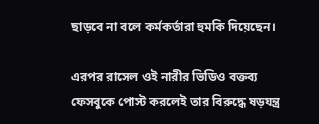ছাড়বে না বলে কর্মকর্তারা হুমকি দিয়েছেন।

এরপর রাসেল ওই নারীর ভিডিও বক্তব্য ফেসবুকে পোস্ট করলেই তার বিরুদ্ধে ষড়যন্ত্র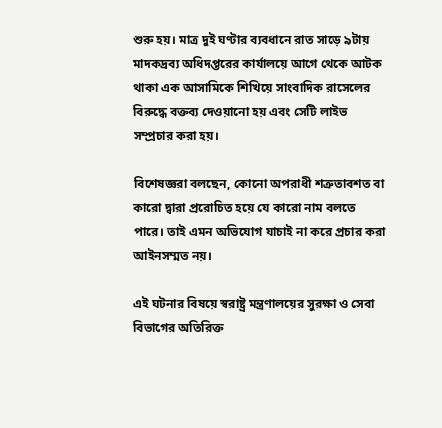শুরু হয়। মাত্র দুই ঘণ্টার ব্যবধানে রাত সাড়ে ৯টায় মাদকদ্রব্য অধিদপ্তরের কার্যালয়ে আগে থেকে আটক থাকা এক আসামিকে শিখিয়ে সাংবাদিক রাসেলের বিরুদ্ধে বক্তব্য দেওয়ানো হয় এবং সেটি লাইভ সম্প্রচার করা হয়।

বিশেষজ্ঞরা বলছেন, কোনো অপরাধী শত্রুতাবশত বা কারো দ্বারা প্ররোচিত হয়ে যে কারো নাম বলতে পারে। তাই এমন অভিযোগ যাচাই না করে প্রচার করা আইনসম্মত নয়।

এই ঘটনার বিষয়ে স্বরাষ্ট্র মন্ত্রণালয়ের সুরক্ষা ও সেবা বিভাগের অতিরিক্ত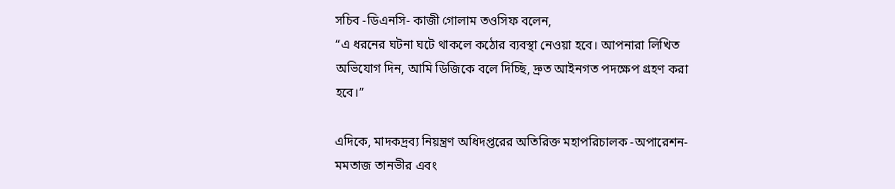সচিব -ডিএনসি- কাজী গোলাম তওসিফ বলেন,
“এ ধরনের ঘটনা ঘটে থাকলে কঠোর ব্যবস্থা নেওয়া হবে। আপনারা লিখিত অভিযোগ দিন, আমি ডিজিকে বলে দিচ্ছি, দ্রুত আইনগত পদক্ষেপ গ্রহণ করা হবে।”

এদিকে, মাদকদ্রব্য নিয়ন্ত্রণ অধিদপ্তরের অতিরিক্ত মহাপরিচালক -অপারেশন- মমতাজ তানভীর এবং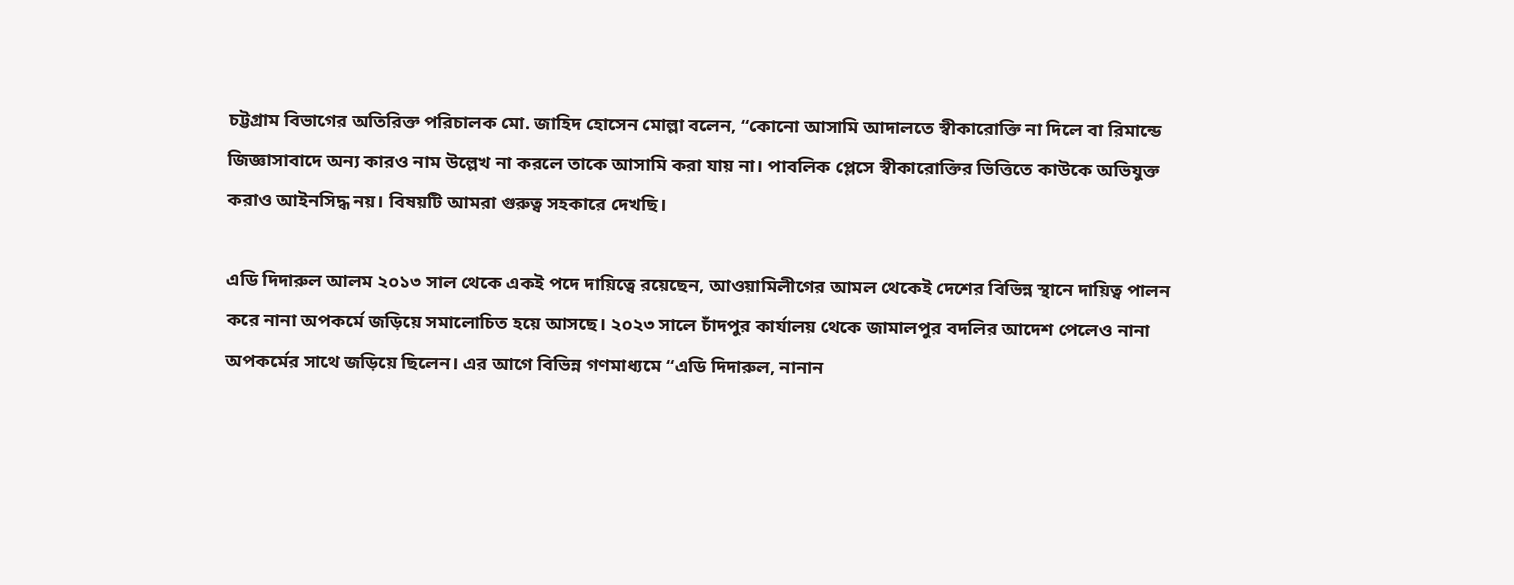চট্টগ্রাম বিভাগের অতিরিক্ত পরিচালক মো. জাহিদ হোসেন মোল্লা বলেন, “কোনো আসামি আদালতে স্বীকারোক্তি না দিলে বা রিমান্ডে জিজ্ঞাসাবাদে অন্য কারও নাম উল্লেখ না করলে তাকে আসামি করা যায় না। পাবলিক প্লেসে স্বীকারোক্তির ভিত্তিতে কাউকে অভিযুক্ত করাও আইনসিদ্ধ নয়। বিষয়টি আমরা গুরুত্ব সহকারে দেখছি।

এডি দিদারুল আলম ২০১৩ সাল থেকে একই পদে দায়িত্বে রয়েছেন, আওয়ামিলীগের আমল থেকেই দেশের বিভিন্ন স্থানে দায়িত্ব পালন করে নানা অপকর্মে জড়িয়ে সমালোচিত হয়ে আসছে। ২০২৩ সালে চাঁদপুর কার্যালয় থেকে জামালপুর বদলির আদেশ পেলেও নানা অপকর্মের সাথে জড়িয়ে ছিলেন। এর আগে বিভিন্ন গণমাধ্যমে “এডি দিদারুল, নানান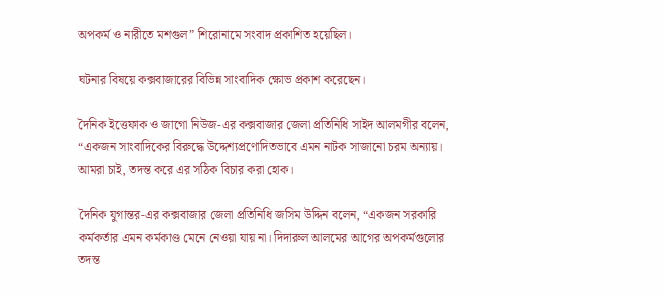অপকর্ম ও নারীতে মশগুল” শিরোনামে সংবাদ প্রকাশিত হয়েছিল।

ঘটনার বিষয়ে কক্সবাজারের বিভিন্ন সাংবাদিক ক্ষোভ প্রকাশ করেছেন।

দৈনিক ইত্তেফাক ও জাগো নিউজ-এর কক্সবাজার জেলা প্রতিনিধি সাইদ আলমগীর বলেন, “একজন সাংবাদিকের বিরুদ্ধে উদ্দেশ্যপ্রণোদিতভাবে এমন নাটক সাজানো চরম অন্যায়। আমরা চাই, তদন্ত করে এর সঠিক বিচার করা হোক।

দৈনিক যুগান্তর-এর কক্সবাজার জেলা প্রতিনিধি জসিম উদ্দিন বলেন, “একজন সরকারি কর্মকর্তার এমন কর্মকাণ্ড মেনে নেওয়া যায় না। দিদারুল আলমের আগের অপকর্মগুলোর তদন্ত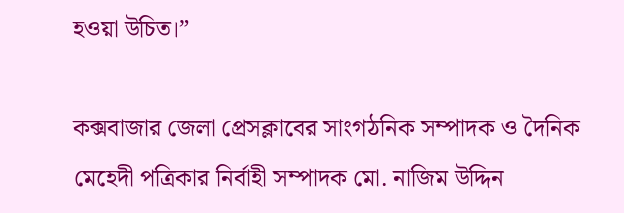হওয়া উচিত।”

কক্সবাজার জেলা প্রেসক্লাবের সাংগঠনিক সম্পাদক ও দৈনিক মেহেদী পত্রিকার নির্বাহী সম্পাদক মো. নাজিম উদ্দিন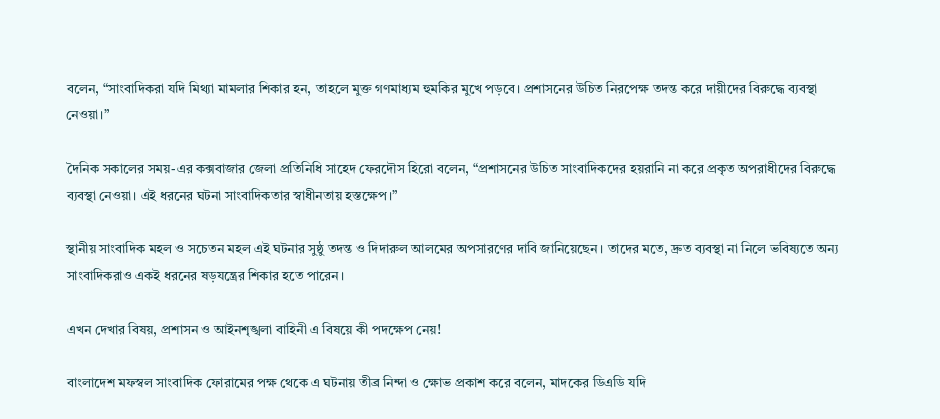বলেন, “সাংবাদিকরা যদি মিথ্যা মামলার শিকার হন, তাহলে মুক্ত গণমাধ্যম হুমকির মুখে পড়বে। প্রশাসনের উচিত নিরপেক্ষ তদন্ত করে দায়ীদের বিরুদ্ধে ব্যবস্থা নেওয়া।”

দৈনিক সকালের সময়-এর কক্সবাজার জেলা প্রতিনিধি সাহেদ ফেরদৌস হিরো বলেন, “প্রশাসনের উচিত সাংবাদিকদের হয়রানি না করে প্রকৃত অপরাধীদের বিরুদ্ধে ব্যবস্থা নেওয়া। এই ধরনের ঘটনা সাংবাদিকতার স্বাধীনতায় হস্তক্ষেপ।”

স্থানীয় সাংবাদিক মহল ও সচেতন মহল এই ঘটনার সুষ্ঠু তদন্ত ও দিদারুল আলমের অপসারণের দাবি জানিয়েছেন। তাদের মতে, দ্রুত ব্যবস্থা না নিলে ভবিষ্যতে অন্য সাংবাদিকরাও একই ধরনের ষড়যন্ত্রের শিকার হতে পারেন।

এখন দেখার বিষয়, প্রশাসন ও আইনশৃঙ্খলা বাহিনী এ বিষয়ে কী পদক্ষেপ নেয়!

বাংলাদেশ মফস্বল সাংবাদিক ফোরামের পক্ষ থেকে এ ঘটনায় তীব্র নিন্দা ও ক্ষোভ প্রকাশ করে বলেন, মাদকের ডিএডি যদি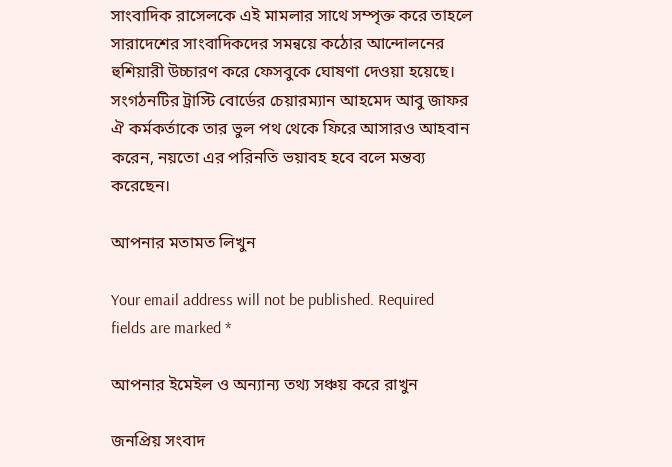সাংবাদিক রাসেলকে এই মামলার সাথে সম্পৃক্ত করে তাহলে সারাদেশের সাংবাদিকদের সমন্বয়ে কঠোর আন্দোলনের হুশিয়ারী উচ্চারণ করে ফেসবুকে ঘোষণা দেওয়া হয়েছে। সংগঠনটির ট্রাস্টি বোর্ডের চেয়ারম্যান আহমেদ আবু জাফর ঐ কর্মকর্তাকে তার ভুল পথ থেকে ফিরে আসারও আহবান করেন, নয়তো এর পরিনতি ভয়াবহ হবে বলে মন্তব্য করেছেন।

আপনার মতামত লিখুন

Your email address will not be published. Required fields are marked *

আপনার ইমেইল ও অন্যান্য তথ্য সঞ্চয় করে রাখুন

জনপ্রিয় সংবাদ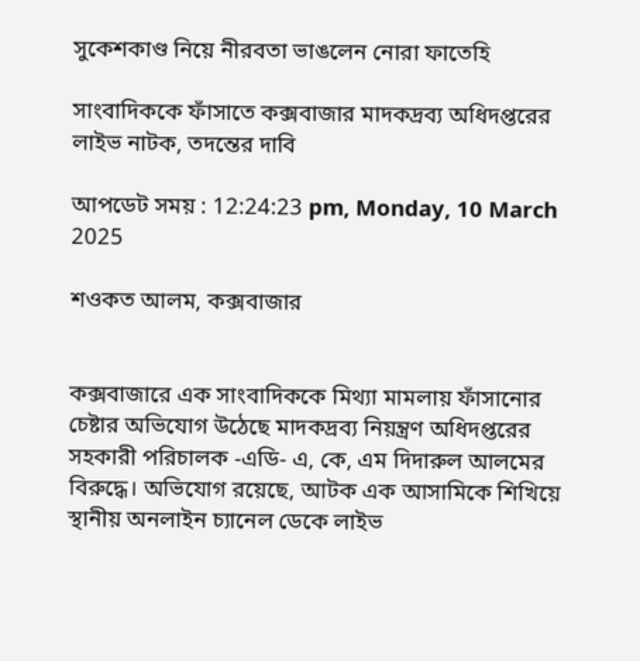সুকেশকাণ্ড নিয়ে নীরবতা ভাঙলেন নোরা ফাতেহি

সাংবাদিককে ফাঁসাতে কক্সবাজার মাদকদ্রব্য অধিদপ্তরের লাইভ নাটক, তদন্তের দাবি

আপডেট সময় : 12:24:23 pm, Monday, 10 March 2025

শওকত আলম, কক্সবাজার


কক্সবাজারে এক সাংবাদিককে মিথ্যা মামলায় ফাঁসানোর চেষ্টার অভিযোগ উঠেছে মাদকদ্রব্য নিয়ন্ত্রণ অধিদপ্তরের সহকারী পরিচালক -এডি- এ, কে, এম দিদারুল আলমের বিরুদ্ধে। অভিযোগ রয়েছে, আটক এক আসামিকে শিখিয়ে স্থানীয় অনলাইন চ্যানেল ডেকে লাইভ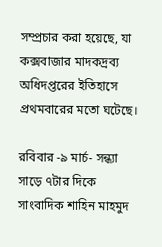সম্প্রচার করা হয়েছে, যা কক্সবাজার মাদকদ্রব্য অধিদপ্তরের ইতিহাসে প্রথমবারের মতো ঘটেছে।

রবিবার -৯ মার্চ- সন্ধ্যা সাড়ে ৭টার দিকে সাংবাদিক শাহিন মাহমুদ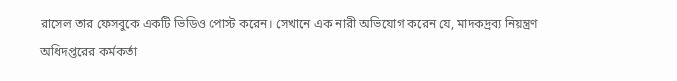রাসেল তার ফেসবুকে একটি ভিডিও পোস্ট করেন। সেখানে এক নারী অভিযোগ করেন যে, মাদকদ্রব্য নিয়ন্ত্রণ অধিদপ্তরের কর্মকর্তা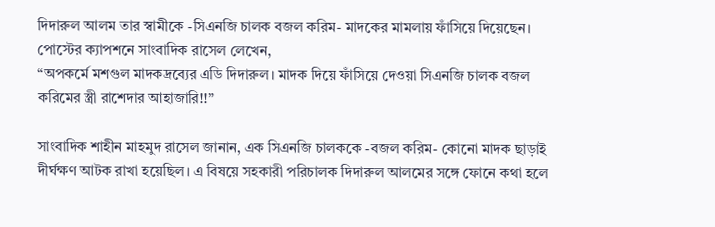দিদারুল আলম তার স্বামীকে -সিএনজি চালক বজল করিম- মাদকের মামলায় ফাঁসিয়ে দিয়েছেন। পোস্টের ক্যাপশনে সাংবাদিক রাসেল লেখেন,
“অপকর্মে মশগুল মাদকদ্রব্যের এডি দিদারুল। মাদক দিয়ে ফাঁসিয়ে দেওয়া সিএনজি চালক বজল করিমের স্ত্রী রাশেদার আহাজারি!!”

সাংবাদিক শাহীন মাহমুদ রাসেল জানান, এক সিএনজি চালককে -বজল করিম- কোনো মাদক ছাড়াই দীর্ঘক্ষণ আটক রাখা হয়েছিল। এ বিষয়ে সহকারী পরিচালক দিদারুল আলমের সঙ্গে ফোনে কথা হলে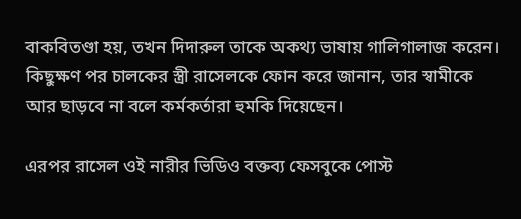বাকবিতণ্ডা হয়, তখন দিদারুল তাকে অকথ্য ভাষায় গালিগালাজ করেন। কিছুক্ষণ পর চালকের স্ত্রী রাসেলকে ফোন করে জানান, তার স্বামীকে আর ছাড়বে না বলে কর্মকর্তারা হুমকি দিয়েছেন।

এরপর রাসেল ওই নারীর ভিডিও বক্তব্য ফেসবুকে পোস্ট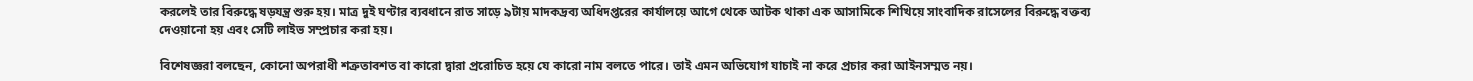করলেই তার বিরুদ্ধে ষড়যন্ত্র শুরু হয়। মাত্র দুই ঘণ্টার ব্যবধানে রাত সাড়ে ৯টায় মাদকদ্রব্য অধিদপ্তরের কার্যালয়ে আগে থেকে আটক থাকা এক আসামিকে শিখিয়ে সাংবাদিক রাসেলের বিরুদ্ধে বক্তব্য দেওয়ানো হয় এবং সেটি লাইভ সম্প্রচার করা হয়।

বিশেষজ্ঞরা বলছেন, কোনো অপরাধী শত্রুতাবশত বা কারো দ্বারা প্ররোচিত হয়ে যে কারো নাম বলতে পারে। তাই এমন অভিযোগ যাচাই না করে প্রচার করা আইনসম্মত নয়।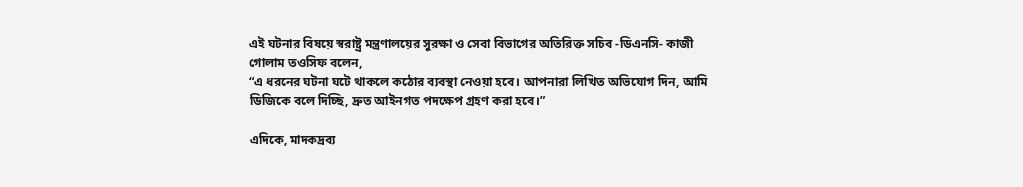এই ঘটনার বিষয়ে স্বরাষ্ট্র মন্ত্রণালয়ের সুরক্ষা ও সেবা বিভাগের অতিরিক্ত সচিব -ডিএনসি- কাজী গোলাম তওসিফ বলেন,
“এ ধরনের ঘটনা ঘটে থাকলে কঠোর ব্যবস্থা নেওয়া হবে। আপনারা লিখিত অভিযোগ দিন, আমি ডিজিকে বলে দিচ্ছি, দ্রুত আইনগত পদক্ষেপ গ্রহণ করা হবে।”

এদিকে, মাদকদ্রব্য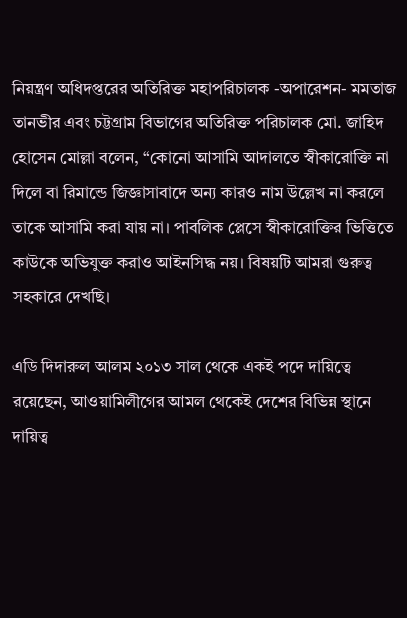নিয়ন্ত্রণ অধিদপ্তরের অতিরিক্ত মহাপরিচালক -অপারেশন- মমতাজ তানভীর এবং চট্টগ্রাম বিভাগের অতিরিক্ত পরিচালক মো. জাহিদ হোসেন মোল্লা বলেন, “কোনো আসামি আদালতে স্বীকারোক্তি না দিলে বা রিমান্ডে জিজ্ঞাসাবাদে অন্য কারও নাম উল্লেখ না করলে তাকে আসামি করা যায় না। পাবলিক প্লেসে স্বীকারোক্তির ভিত্তিতে কাউকে অভিযুক্ত করাও আইনসিদ্ধ নয়। বিষয়টি আমরা গুরুত্ব সহকারে দেখছি।

এডি দিদারুল আলম ২০১৩ সাল থেকে একই পদে দায়িত্বে রয়েছেন, আওয়ামিলীগের আমল থেকেই দেশের বিভিন্ন স্থানে দায়িত্ব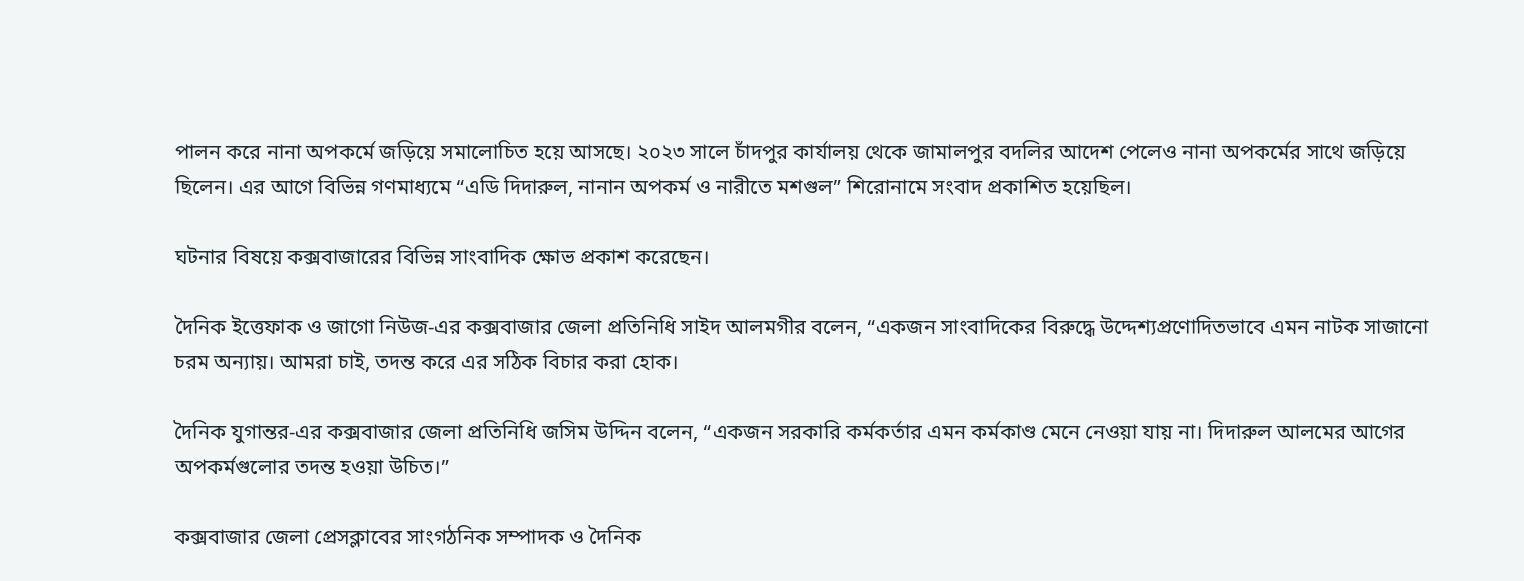পালন করে নানা অপকর্মে জড়িয়ে সমালোচিত হয়ে আসছে। ২০২৩ সালে চাঁদপুর কার্যালয় থেকে জামালপুর বদলির আদেশ পেলেও নানা অপকর্মের সাথে জড়িয়ে ছিলেন। এর আগে বিভিন্ন গণমাধ্যমে “এডি দিদারুল, নানান অপকর্ম ও নারীতে মশগুল” শিরোনামে সংবাদ প্রকাশিত হয়েছিল।

ঘটনার বিষয়ে কক্সবাজারের বিভিন্ন সাংবাদিক ক্ষোভ প্রকাশ করেছেন।

দৈনিক ইত্তেফাক ও জাগো নিউজ-এর কক্সবাজার জেলা প্রতিনিধি সাইদ আলমগীর বলেন, “একজন সাংবাদিকের বিরুদ্ধে উদ্দেশ্যপ্রণোদিতভাবে এমন নাটক সাজানো চরম অন্যায়। আমরা চাই, তদন্ত করে এর সঠিক বিচার করা হোক।

দৈনিক যুগান্তর-এর কক্সবাজার জেলা প্রতিনিধি জসিম উদ্দিন বলেন, “একজন সরকারি কর্মকর্তার এমন কর্মকাণ্ড মেনে নেওয়া যায় না। দিদারুল আলমের আগের অপকর্মগুলোর তদন্ত হওয়া উচিত।”

কক্সবাজার জেলা প্রেসক্লাবের সাংগঠনিক সম্পাদক ও দৈনিক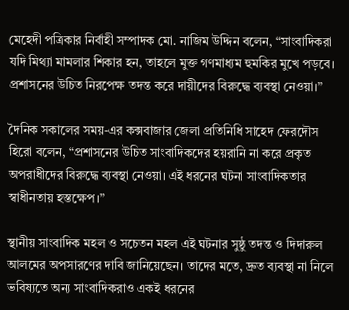মেহেদী পত্রিকার নির্বাহী সম্পাদক মো. নাজিম উদ্দিন বলেন, “সাংবাদিকরা যদি মিথ্যা মামলার শিকার হন, তাহলে মুক্ত গণমাধ্যম হুমকির মুখে পড়বে। প্রশাসনের উচিত নিরপেক্ষ তদন্ত করে দায়ীদের বিরুদ্ধে ব্যবস্থা নেওয়া।”

দৈনিক সকালের সময়-এর কক্সবাজার জেলা প্রতিনিধি সাহেদ ফেরদৌস হিরো বলেন, “প্রশাসনের উচিত সাংবাদিকদের হয়রানি না করে প্রকৃত অপরাধীদের বিরুদ্ধে ব্যবস্থা নেওয়া। এই ধরনের ঘটনা সাংবাদিকতার স্বাধীনতায় হস্তক্ষেপ।”

স্থানীয় সাংবাদিক মহল ও সচেতন মহল এই ঘটনার সুষ্ঠু তদন্ত ও দিদারুল আলমের অপসারণের দাবি জানিয়েছেন। তাদের মতে, দ্রুত ব্যবস্থা না নিলে ভবিষ্যতে অন্য সাংবাদিকরাও একই ধরনের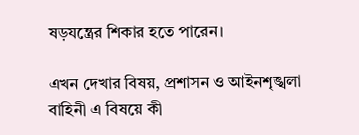ষড়যন্ত্রের শিকার হতে পারেন।

এখন দেখার বিষয়, প্রশাসন ও আইনশৃঙ্খলা বাহিনী এ বিষয়ে কী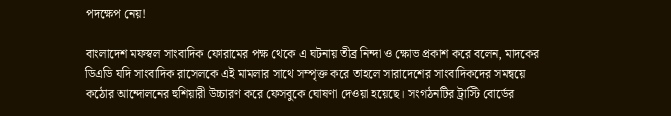পদক্ষেপ নেয়!

বাংলাদেশ মফস্বল সাংবাদিক ফোরামের পক্ষ থেকে এ ঘটনায় তীব্র নিন্দা ও ক্ষোভ প্রকাশ করে বলেন, মাদকের ডিএডি যদি সাংবাদিক রাসেলকে এই মামলার সাথে সম্পৃক্ত করে তাহলে সারাদেশের সাংবাদিকদের সমন্বয়ে কঠোর আন্দোলনের হুশিয়ারী উচ্চারণ করে ফেসবুকে ঘোষণা দেওয়া হয়েছে। সংগঠনটির ট্রাস্টি বোর্ডের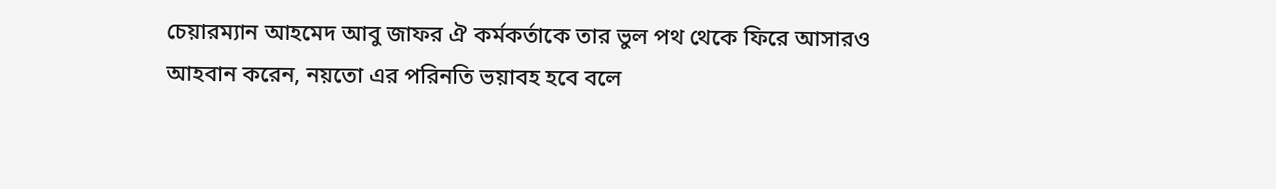চেয়ারম্যান আহমেদ আবু জাফর ঐ কর্মকর্তাকে তার ভুল পথ থেকে ফিরে আসারও আহবান করেন, নয়তো এর পরিনতি ভয়াবহ হবে বলে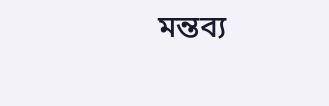মন্তব্য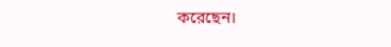করেছেন।